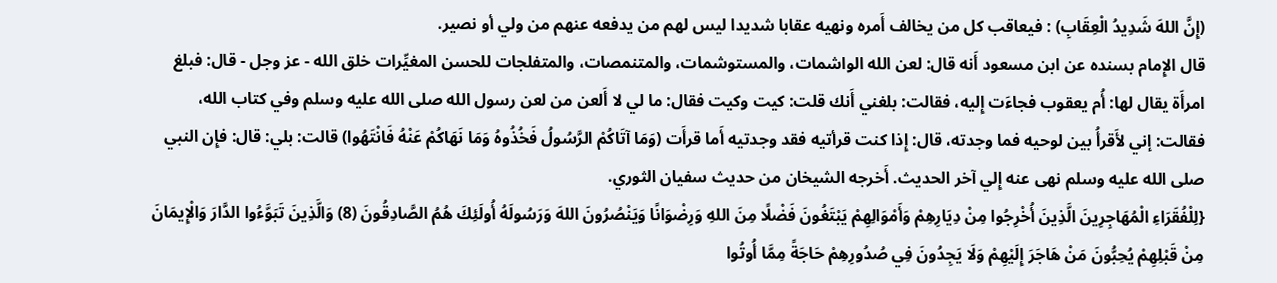(إِنَّ اللهَ شَدِيدُ الْعِقَابِ) : فيعاقب كل من يخالف أَمره ونهيه عقابا شديدا ليس لهم من يدفعه عنهم من ولي أو نصير.
قال الإِمام بسنده عن ابن مسعود أَنه قال: لعن الله الواشمات، والمستوشمات، والمتنمصات، والمتفلجات للحسن المغيِّرات خلق الله - عز وجل - قال: فبلغ امرأَة يقال لها: أُم يعقوب فجاءَت إِليه، فقالت: بلغني أَنك قلت: كيت وكيت فقال: ما لي لا أَلعن من لعن رسول الله صلى الله عليه وسلم وفي كتاب الله، فقالت: إني لأَقرأُ بين لوحيه فما وجدته، قال: إِذا كنت قرأتيه فقد وجدتيه أَما قرأَت (وَمَا آتَاكُمْ الرَّسُولُ فَخُذُوهُ وَمَا نَهَاكُمْ عَنْهُ فَانْتَهُوا) قالت: بلي: قال: فإِن النبي صلى الله عليه وسلم نهى عنه إِلي آخر الحديث. أَخرجه الشيخان من حديث سفيان الثوري.
{لِلْفُقَرَاءِ الْمُهَاجِرِينَ الَّذِينَ أُخْرِجُوا مِنْ دِيَارِهِمْ وَأَمْوَالِهِمْ يَبْتَغُونَ فَضْلًا مِنَ اللهِ وَرِضْوَانًا وَيَنْصُرُونَ اللهَ وَرَسُولَهُ أُولَئِكَ هُمُ الصَّادِقُونَ (8) وَالَّذِينَ تَبَوَّءُوا الدَّارَ وَالْإِيمَانَ مِنْ قَبْلِهِمْ يُحِبُّونَ مَنْ هَاجَرَ إِلَيْهِمْ وَلَا يَجِدُونَ فِي صُدُورِهِمْ حَاجَةً مِمَّا أُوتُوا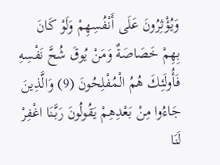وَيُؤْثِرُونَ عَلَى أَنْفُسِهِمْ وَلَوْ كَانَ بِهِمْ خَصَاصَةٌ وَمَنْ يُوقَ شُحَّ نَفْسِهِ فَأُولَئِكَ هُمُ الْمُفْلِحُونَ (9) وَالَّذِينَ جَاءُوا مِنْ بَعْدِهِمْ يَقُولُونَ رَبَّنَا اغْفِرْ لَنَا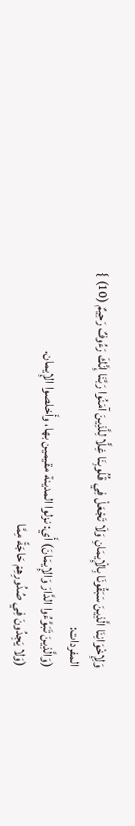وَلِإِخْوَانِنَا الَّذِينَ سَبَقُونَا بِالْإِيمَانِ وَلَا تَجْعَلْ فِي قُلُوبِنَا غِلًّا لِلَّذِينَ آمَنُوا رَبَّنَا إِنَّكَ رَءُوفٌ رَحِيمٌ (10) }
المفردات:
(وَالَّذِينَ تَبَوَّءُوا الدَّارَ وَالإِيمَانَ) أَي: نزلوا المدينة مقيمين بها، وأَخلصوا الإِيمان.
(وَلا يَجِدُونَ فِي صُدُورِهِمْ حَاجَةً مِمَّا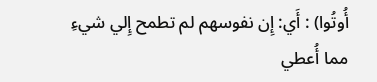أُوتُوا) : أَي: إِن نفوسهم لم تطمح إِلي شيءِ مما أُعطي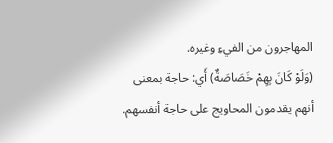المهاجرون من الفيءِ وغيره.
(وَلَوْ كَانَ بِهِمْ خَصَاصَةٌ) أَي: حاجة بمعنى أنهم يقدمون المحاويج على حاجة أنفسهم.